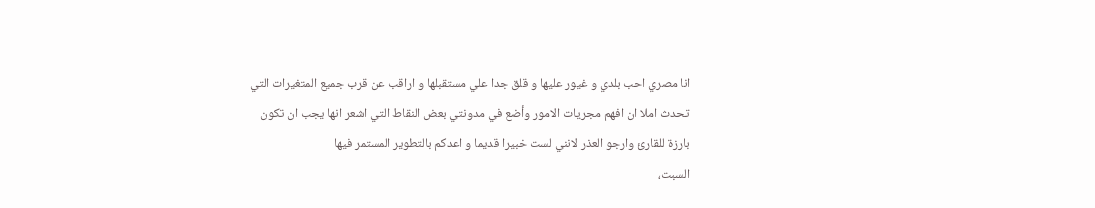انا مصري احب بلدي و غيور عليها و قلق جدا علي مستقبلها و اراقب عن قرب جميع المتغيرات التي تحدث املا ان افهم مجريات الامور وأضع في مدونتي بعض النقاط التي اشعر انها يجب ان تكون بارزة للقارئ وارجو العذر لانني لست خبيرا قديما و اعدكم بالتطوير المستمر فيها
السبت،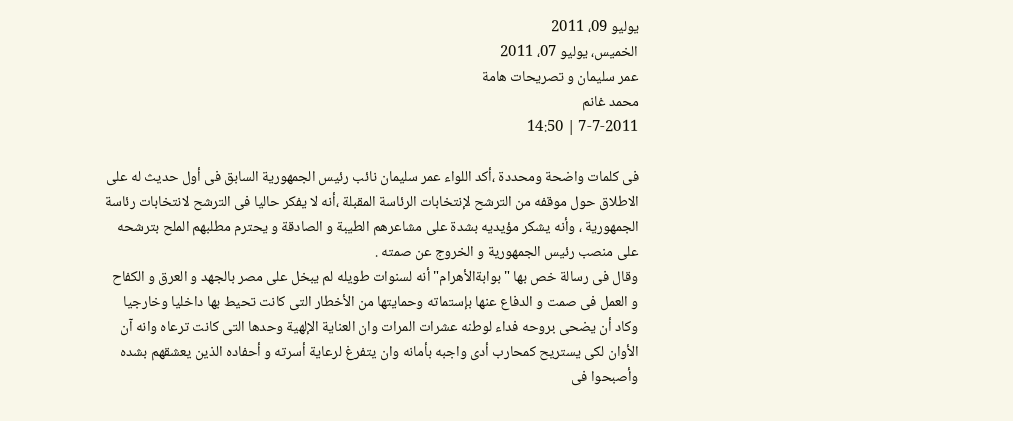يوليو 09، 2011
الخميس، يوليو 07، 2011
عمر سليمان و تصريحات هامة
محمد غانم
7-7-2011 | 14:50

فى كلمات واضحة ومحددة ،أكد اللواء عمر سليمان نائب رئيس الجمهورية السابق فى أول حديث له على الاطلاق حول موقفه من الترشح لإنتخابات الرئاسة المقبلة ،أنه لا يفكر حاليا فى الترشح لانتخابات رئاسة الجمهورية ، وأنه يشكر مؤيديه بشدة على مشاعرهم الطيبة و الصادقة و يحترم مطلبهم الملح بترشحه على منصب رئيس الجمهورية و الخروج عن صمته .
وقال فى رسالة خص بها "بوابةالأهرام" أنه لسنوات طويله لم يبخل على مصر بالجهد و العرق و الكفاح و العمل فى صمت و الدفاع عنها بإستماته وحمايتها من الأخطار التى كانت تحيط بها داخليا وخارجيا وكاد أن يضحى بروحه فداء لوطنه عشرات المرات وان العناية الإلهية وحدها التى كانت ترعاه وانه آن الأوان لكى يستريح كمحارب أدى واجبه بأمانه وان يتفرغ لرعاية أسرته و أحفاده الذين يعشقهم بشده وأصبحوا فى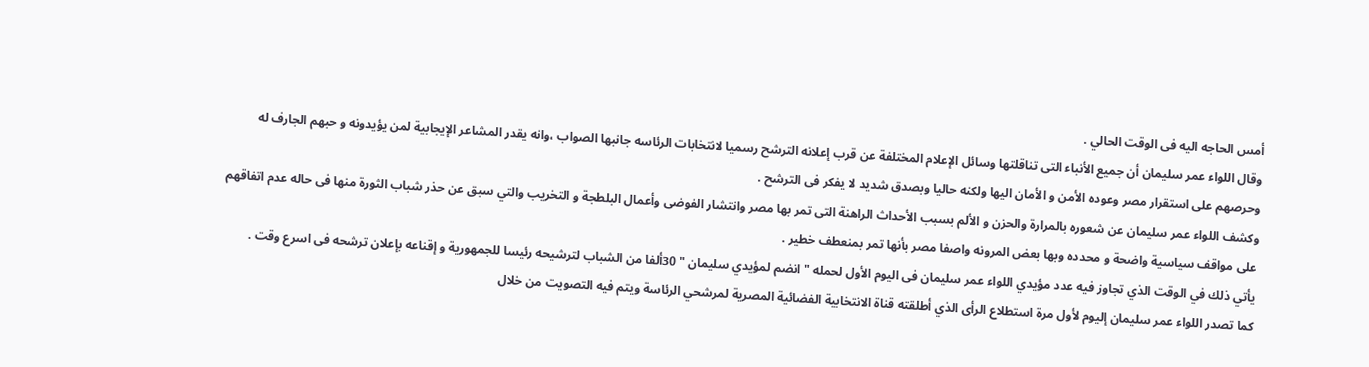أمس الحاجه اليه فى الوقت الحالي .
وقال اللواء عمر سليمان أن جميع الأنباء التى تناقلتها وسائل الإعلام المختلفة عن قرب إعلانه الترشح رسميا لانتخابات الرئاسه جانبها الصواب ،وانه يقدر المشاعر الإيجابية لمن يؤيدونه و حبهم الجارف له وحرصهم على استقرار مصر وعوده الأمن و الأمان اليها ولكنه حاليا وبصدق شديد لا يفكر فى الترشح .
وكشف اللواء عمر سليمان عن شعوره بالمرارة والحزن و الألم بسبب الأحداث الراهنة التى تمر بها مصر وانتشار الفوضى وأعمال البلطجة و التخريب والتي سبق عن حذر شباب الثورة منها فى حاله عدم اتفاقهم على مواقف سياسية واضحة و محدده وبها بعض المرونه واصفا مصر بأنها تمر بمنعطف خطير .
يأتي ذلك في الوقت الذي تجاوز فيه عدد مؤيدي اللواء عمر سليمان فى اليوم الأول لحمله " انضم لمؤيدي سليمان " 30ألفا من الشباب لترشيحه رئيسا للجمهورية و إقناعه بإعلان ترشحه فى اسرع وقت .
كما تصدر اللواء عمر سليمان إليوم لأول مرة استطلاع الرأى الذي أطلقته قناة الانتخابية الفضائية المصرية لمرشحي الرئاسة ويتم فيه التصويت من خلال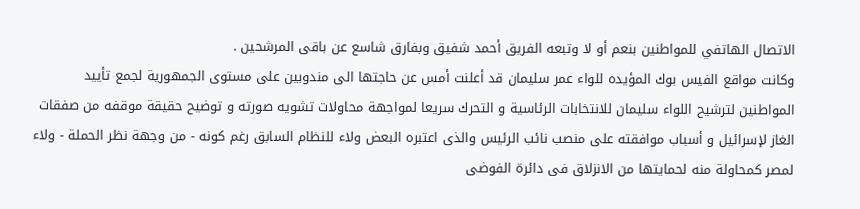الاتصال الهاتفي للمواطنين بنعم أو لا وتبعه الفريق أحمد شفيق وبفارق شاسع عن باقى المرشحين .
وكانت مواقع الفيس بوك المؤيده للواء عمر سليمان قد أعلنت أمس عن حاجتها الى مندوبين على مستوى الجمهورية لجمع تأييد المواطنين لترشيح اللواء سليمان للانتخابات الرئاسية و التحرك سريعا لمواجهة محاولات تشويه صورته و توضيح حقيقة موقفه من صفقات الغاز لإسرائيل و أسباب موافقته على منصب نائب الرئيس والذى اعتبره البعض ولاء للنظام السابق رغم كونه - من وجهة نظر الحملة - ولاء لمصر كمحاولة منه لحمايتها من الانزلاق فى دائرة الفوضى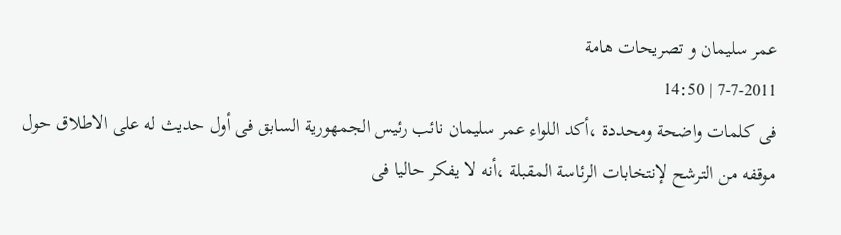عمر سليمان و تصريحات هامة
7-7-2011 | 14:50
فى كلمات واضحة ومحددة ،أكد اللواء عمر سليمان نائب رئيس الجمهورية السابق فى أول حديث له على الاطلاق حول موقفه من الترشح لإنتخابات الرئاسة المقبلة ،أنه لا يفكر حاليا فى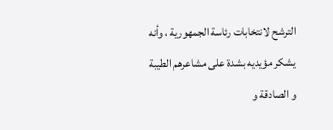الترشح لانتخابات رئاسة الجمهورية ، وأنه يشكر مؤيديه بشدة على مشاعرهم الطيبة و الصادقة و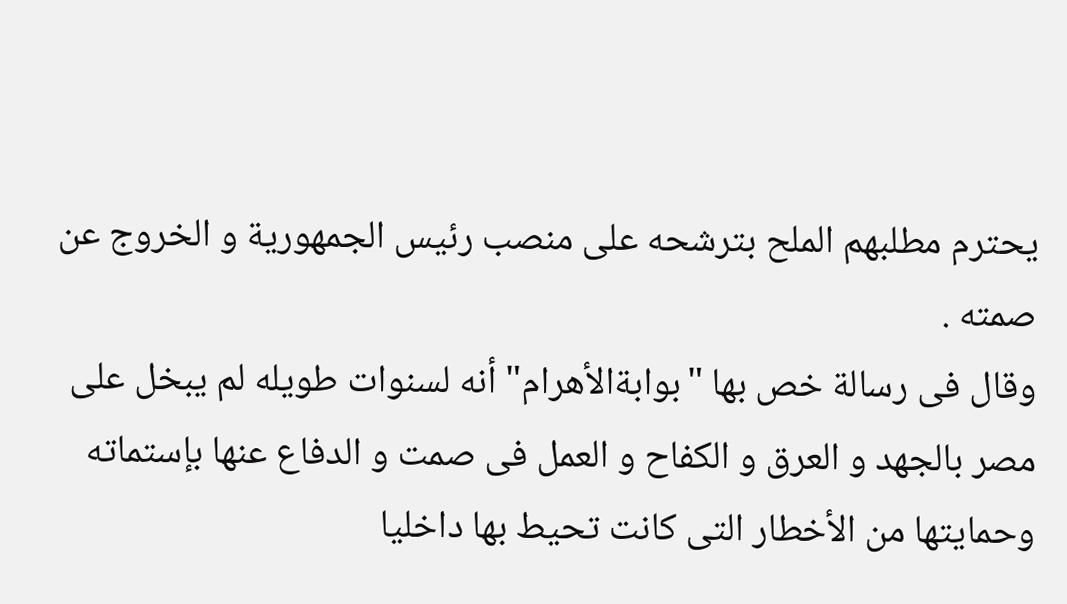يحترم مطلبهم الملح بترشحه على منصب رئيس الجمهورية و الخروج عن صمته .
وقال فى رسالة خص بها "بوابةالأهرام" أنه لسنوات طويله لم يبخل على مصر بالجهد و العرق و الكفاح و العمل فى صمت و الدفاع عنها بإستماته وحمايتها من الأخطار التى كانت تحيط بها داخليا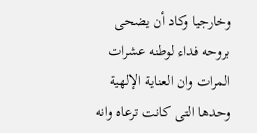وخارجيا وكاد أن يضحى بروحه فداء لوطنه عشرات المرات وان العناية الإلهية وحدها التى كانت ترعاه وانه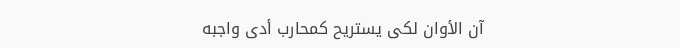آن الأوان لكى يستريح كمحارب أدى واجبه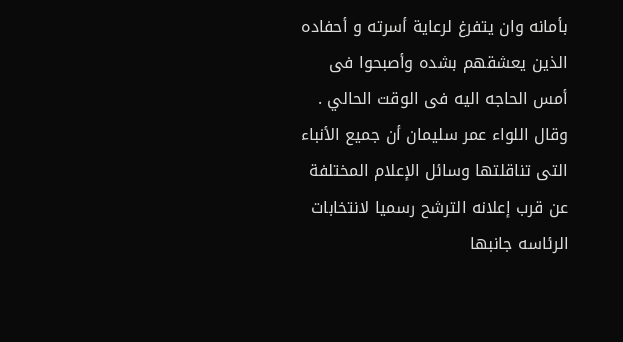بأمانه وان يتفرغ لرعاية أسرته و أحفاده الذين يعشقهم بشده وأصبحوا فى أمس الحاجه اليه فى الوقت الحالي .
وقال اللواء عمر سليمان أن جميع الأنباء التى تناقلتها وسائل الإعلام المختلفة عن قرب إعلانه الترشح رسميا لانتخابات الرئاسه جانبها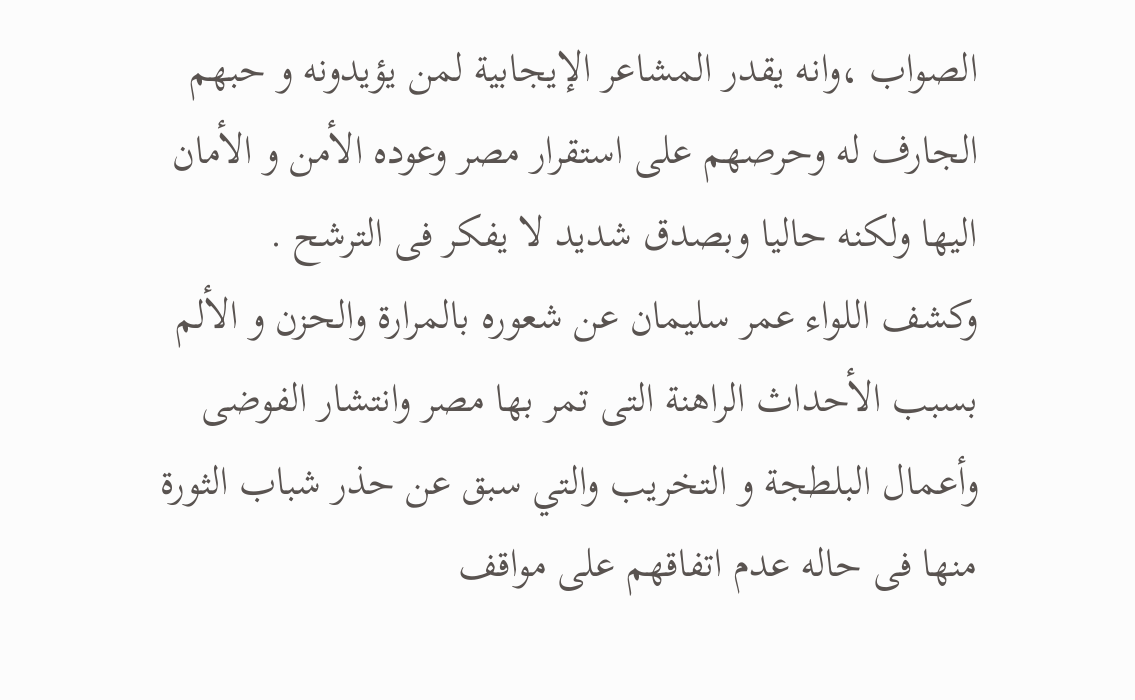الصواب ،وانه يقدر المشاعر الإيجابية لمن يؤيدونه و حبهم الجارف له وحرصهم على استقرار مصر وعوده الأمن و الأمان اليها ولكنه حاليا وبصدق شديد لا يفكر فى الترشح .
وكشف اللواء عمر سليمان عن شعوره بالمرارة والحزن و الألم بسبب الأحداث الراهنة التى تمر بها مصر وانتشار الفوضى وأعمال البلطجة و التخريب والتي سبق عن حذر شباب الثورة منها فى حاله عدم اتفاقهم على مواقف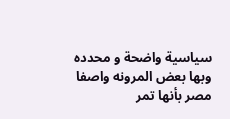سياسية واضحة و محدده وبها بعض المرونه واصفا مصر بأنها تمر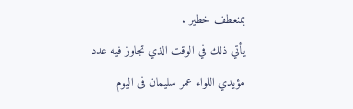بمنعطف خطير .
يأتي ذلك في الوقت الذي تجاوز فيه عدد مؤيدي اللواء عمر سليمان فى اليوم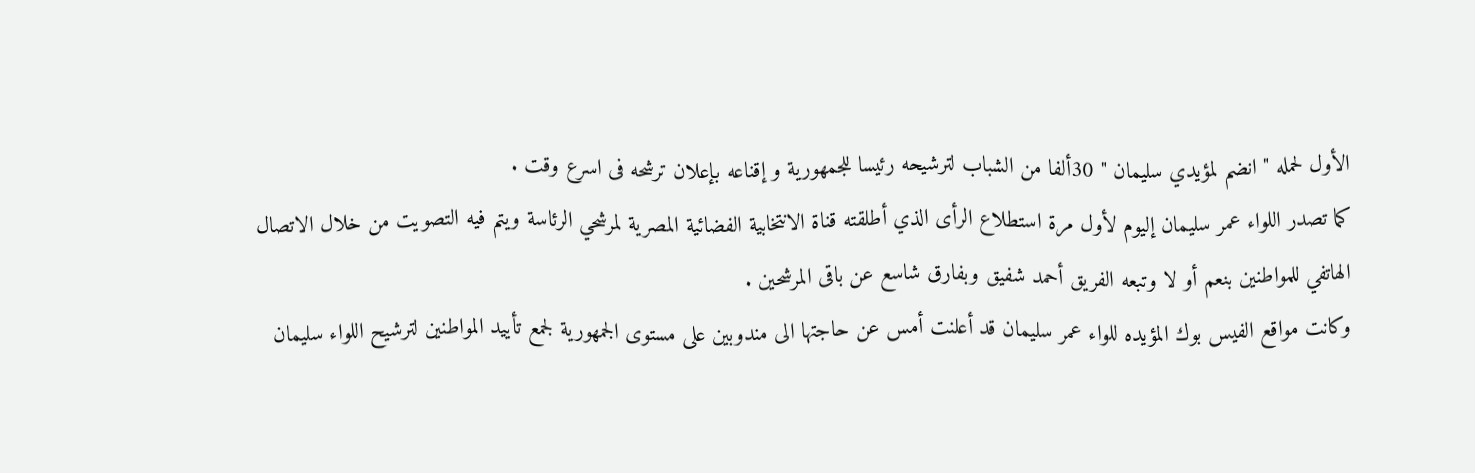الأول لحمله " انضم لمؤيدي سليمان " 30ألفا من الشباب لترشيحه رئيسا للجمهورية و إقناعه بإعلان ترشحه فى اسرع وقت .
كما تصدر اللواء عمر سليمان إليوم لأول مرة استطلاع الرأى الذي أطلقته قناة الانتخابية الفضائية المصرية لمرشحي الرئاسة ويتم فيه التصويت من خلال الاتصال الهاتفي للمواطنين بنعم أو لا وتبعه الفريق أحمد شفيق وبفارق شاسع عن باقى المرشحين .
وكانت مواقع الفيس بوك المؤيده للواء عمر سليمان قد أعلنت أمس عن حاجتها الى مندوبين على مستوى الجمهورية لجمع تأييد المواطنين لترشيح اللواء سليمان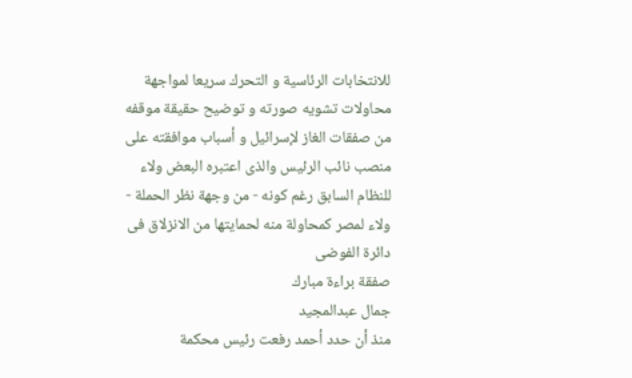للانتخابات الرئاسية و التحرك سريعا لمواجهة محاولات تشويه صورته و توضيح حقيقة موقفه من صفقات الغاز لإسرائيل و أسباب موافقته على منصب نائب الرئيس والذى اعتبره البعض ولاء للنظام السابق رغم كونه - من وجهة نظر الحملة - ولاء لمصر كمحاولة منه لحمايتها من الانزلاق فى دائرة الفوضى
صفقة براءة مبارك
جمال عبدالمجيد
منذ أن حدد أحمد رفعت رئيس محكمة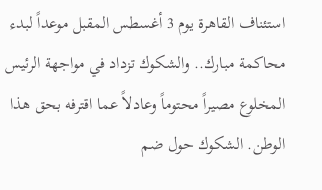استئناف القاهرة يوم 3 أغسطس المقبل موعداً لبدء محاكمة مبارك.. والشكوك تزداد في مواجهة الرئيس المخلوع مصيراً محتوماً وعادلاً عما اقترفه بحق هذا الوطن. الشكوك حول ضم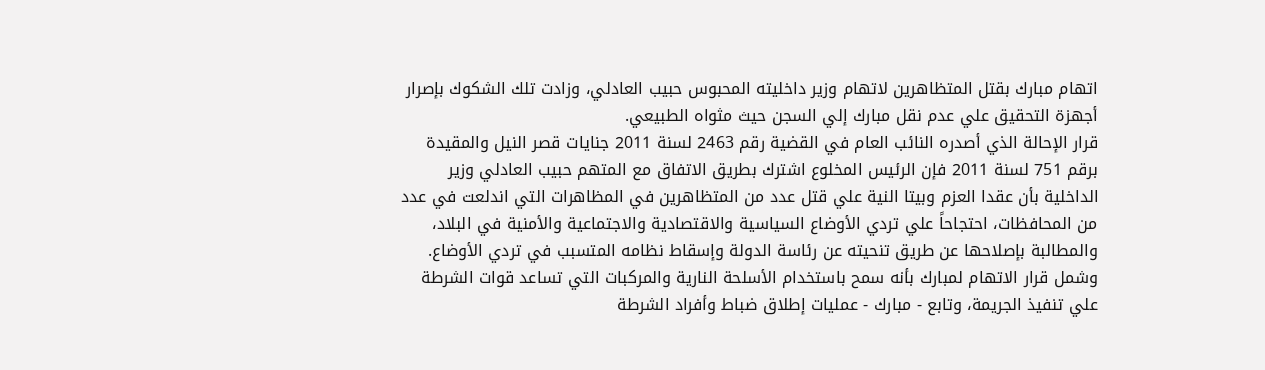اتهام مبارك بقتل المتظاهرين لاتهام وزير داخليته المحبوس حبيب العادلي، وزادت تلك الشكوك بإصرار أجهزة التحقيق علي عدم نقل مبارك إلي السجن حيث مثواه الطبيعي.
قرار الإحالة الذي أصدره النائب العام في القضية رقم 2463 لسنة 2011 جنايات قصر النيل والمقيدة برقم 751 لسنة 2011 فإن الرئيس المخلوع اشترك بطريق الاتفاق مع المتهم حبيب العادلي وزير الداخلية بأن عقدا العزم وبيتا النية علي قتل عدد من المتظاهرين في المظاهرات التي اندلعت في عدد من المحافظات، احتجاحاً علي تردي الأوضاع السياسية والاقتصادية والاجتماعية والأمنية في البلاد، والمطالبة بإصلاحها عن طريق تنحيته عن رئاسة الدولة وإسقاط نظامه المتسبب في تردي الأوضاع. وشمل قرار الاتهام لمبارك بأنه سمح باستخدام الأسلحة النارية والمركبات التي تساعد قوات الشرطة علي تنفيذ الجريمة، وتابع - مبارك - عمليات إطلاق ضباط وأفراد الشرطة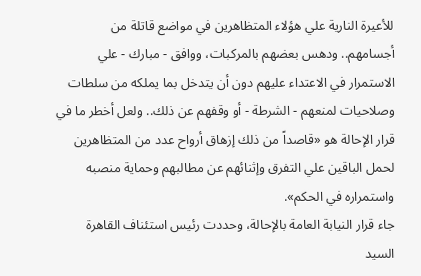للأعيرة النارية علي هؤلاء المتظاهرين في مواضع قاتلة من أجسامهم.. ودهس بعضهم بالمركبات، ووافق - مبارك - علي الاستمرار في الاعتداء عليهم دون أن يتدخل بما يملكه من سلطات وصلاحيات لمنعهم - الشرطة - أو وقفهم عن ذلك.. ولعل أخطر ما في قرار الإحالة هو «قاصداً من ذلك إزهاق أرواح عدد من المتظاهرين لحمل الباقين علي التفرق وإثنائهم عن مطالبهم وحماية منصبه واستمراره في الحكم».
جاء قرار النيابة العامة بالإحالة، وحددت رئيس استئناف القاهرة السيد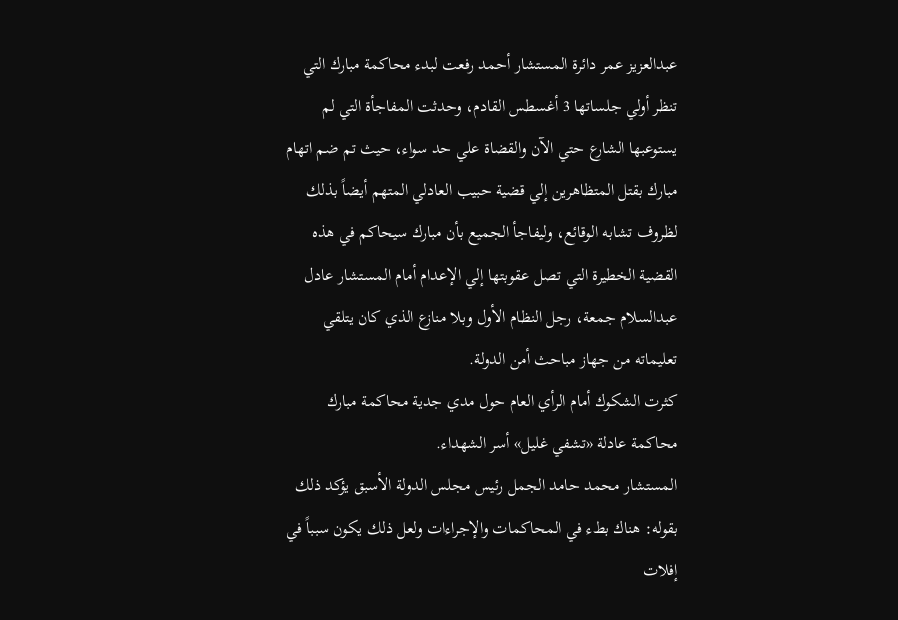عبدالعزيز عمر دائرة المستشار أحمد رفعت لبدء محاكمة مبارك التي تنظر أولي جلساتها 3 أغسطس القادم، وحدثت المفاجأة التي لم يستوعبها الشارع حتي الآن والقضاة علي حد سواء، حيث تم ضم اتهام مبارك بقتل المتظاهرين إلي قضية حبيب العادلي المتهم أيضاً بذلك لظروف تشابه الوقائع، وليفاجأ الجميع بأن مبارك سيحاكم في هذه القضية الخطيرة التي تصل عقوبتها إلي الإعدام أمام المستشار عادل عبدالسلام جمعة، رجل النظام الأول وبلا منازع الذي كان يتلقي تعليماته من جهاز مباحث أمن الدولة.
كثرت الشكوك أمام الرأي العام حول مدي جدية محاكمة مبارك محاكمة عادلة «تشفي غليل» أسر الشهداء.
المستشار محمد حامد الجمل رئيس مجلس الدولة الأسبق يؤكد ذلك بقوله: هناك بطء في المحاكمات والإجراءات ولعل ذلك يكون سبباً في إفلات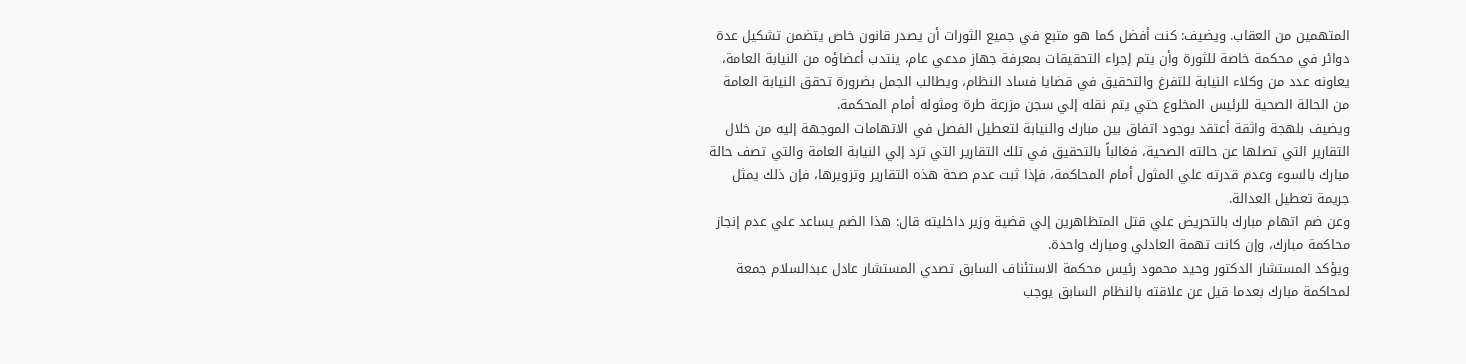المتهمين من العقاب. ويضيف: كنت أفضل كما هو متبع في جميع الثورات أن يصدر قانون خاص يتضمن تشكيل عدة دوائر في محكمة خاصة للثورة وأن يتم إجراء التحقيقات بمعرفة جهاز مدعي عام، ينتدب أعضاؤه من النيابة العامة، يعاونه عدد من وكلاء النيابة للتفرغ والتحقيق في قضايا فساد النظام، ويطالب الجمل بضرورة تحقق النيابة العامة من الحالة الصحية للرئيس المخلوع حتي يتم نقله إلي سجن مزرعة طرة ومثوله أمام المحكمة.
ويضيف بلهجة واثقة أعتقد بوجود اتفاق بين مبارك والنيابة لتعطيل الفصل في الاتهامات الموجهة إليه من خلال التقارير التي تصلها عن حالته الصحية، فغالباً بالتحقيق في تلك التقارير التي ترد إلي النيابة العامة والتي تصف حالة مبارك بالسوء وعدم قدرته علي المثول أمام المحاكمة، فإذا ثبت عدم صحة هذه التقارير وتزويرها، فإن ذلك يمثل جريمة تعطيل العدالة.
وعن ضم اتهام مبارك بالتحريض علي قتل المتظاهرين إلي قضية وزير داخليته قال: هذا الضم يساعد علي عدم إنجاز محاكمة مبارك، وإن كانت تهمة العادلي ومبارك واحدة.
ويؤكد المستشار الدكتور وحيد محمود رئيس محكمة الاستئناف السابق تصدي المستشار عادل عبدالسلام جمعة لمحاكمة مبارك بعدما قيل عن علاقته بالنظام السابق يوجب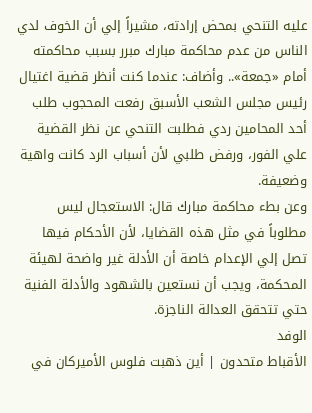عليه التنحي بمحض إرادته، مشيراً إلي أن الخوف لدي الناس من عدم محاكمة مبارك مبرر بسبب محاكمته أمام «جمعة».. وأضاف: عندما كنت أنظر قضية اغتيال رئيس مجلس الشعب الأسبق رفعت المحجوب طلب أحد المحامين ردي فطلبت التنحي عن نظر القضية علي الفور، ورفض طلبي لأن أسباب الرد كانت واهية وضعيفة.
وعن بطء محاكمة مبارك قال: الاستعجال ليس مطلوباً في مثل هذه القضايا، لأن الأحكام فيها تصل إلي الإعدام خاصة أن الأدلة غير واضحة لهيئة المحكمة، ويجب أن نستعين بالشهود والأدلة الفنية حتي تتحقق العدالة الناجزة.
الوفد
الأقباط متحدون | أين ذهبت فلوس الأميركان في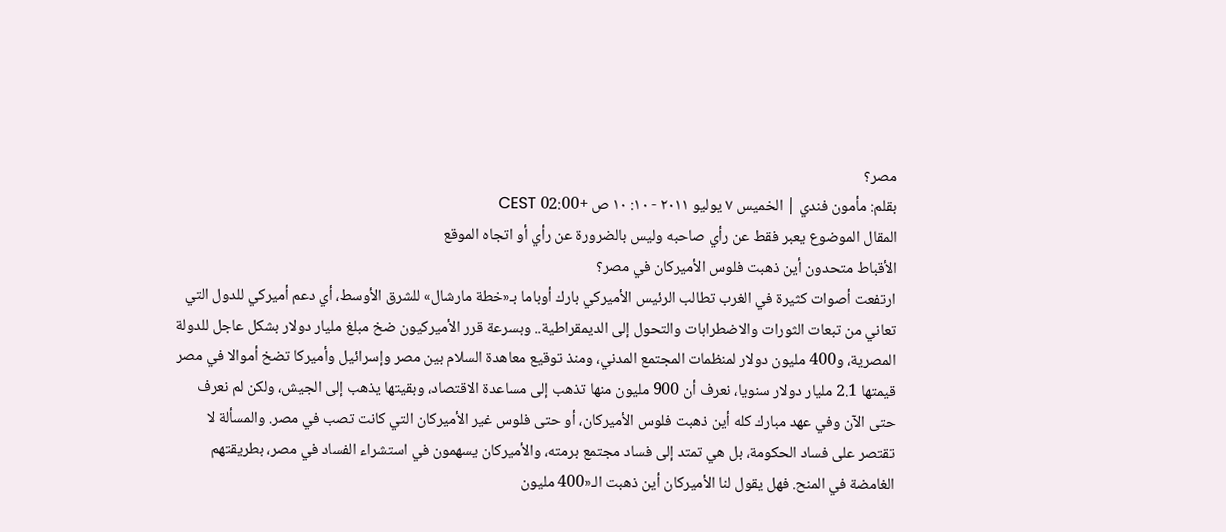مصر؟
بقلم: مأمون فندي | الخميس ٧ يوليو ٢٠١١ - ١٠: ١٠ ص +02:00 CEST
المقال الموضوع يعبر فقط عن رأي صاحبه وليس بالضرورة عن رأي أو اتجاه الموقع
الأقباط متحدون أين ذهبت فلوس الأميركان في مصر؟
ارتفعت أصوات كثيرة في الغرب تطالب الرئيس الأميركي بارك أوباما بـ«خطة مارشال» للشرق الأوسط، أي دعم أميركي للدول التي تعاني من تبعات الثورات والاضطرابات والتحول إلى الديمقراطية.. وبسرعة قرر الأميركيون ضخ مبلغ مليار دولار بشكل عاجل للدولة المصرية، و400 مليون دولار لمنظمات المجتمع المدني، ومنذ توقيع معاهدة السلام بين مصر وإسرائيل وأميركا تضخ أموالا في مصر قيمتها 2.1 مليار دولار سنويا، نعرف أن 900 مليون منها تذهب إلى مساعدة الاقتصاد، وبقيتها يذهب إلى الجيش، ولكن لم نعرف حتى الآن وفي عهد مبارك كله أين ذهبت فلوس الأميركان، أو حتى فلوس غير الأميركان التي كانت تصب في مصر. والمسألة لا تقتصر على فساد الحكومة، بل هي تمتد إلى فساد مجتمع برمته، والأميركان يسهمون في استشراء الفساد في مصر، بطريقتهم الغامضة في المنح. فهل يقول لنا الأميركان أين ذهبت الـ«400 مليون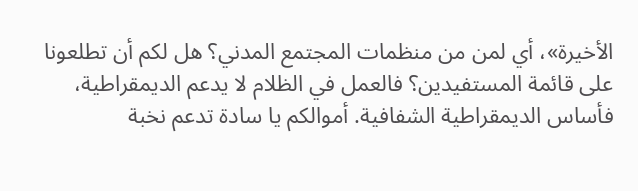الأخيرة»، أي لمن من منظمات المجتمع المدني؟ هل لكم أن تطلعونا على قائمة المستفيدين؟ فالعمل في الظلام لا يدعم الديمقراطية، فأساس الديمقراطية الشفافية. أموالكم يا سادة تدعم نخبة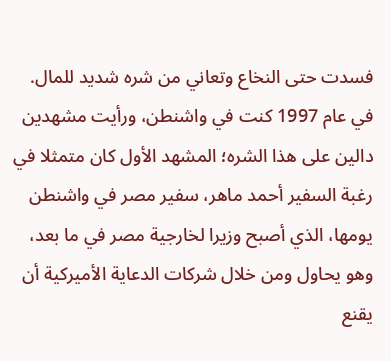فسدت حتى النخاع وتعاني من شره شديد للمال.
في عام 1997 كنت في واشنطن، ورأيت مشهدين دالين على هذا الشره؛ المشهد الأول كان متمثلا في رغبة السفير أحمد ماهر، سفير مصر في واشنطن يومها، الذي أصبح وزيرا لخارجية مصر في ما بعد، وهو يحاول ومن خلال شركات الدعاية الأميركية أن يقنع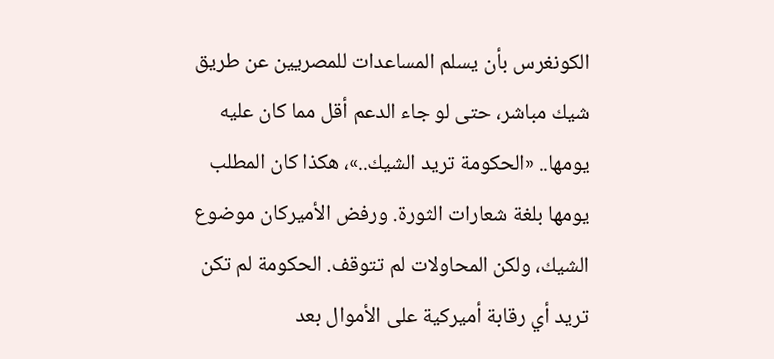الكونغرس بأن يسلم المساعدات للمصريين عن طريق شيك مباشر، حتى لو جاء الدعم أقل مما كان عليه يومها.. «الحكومة تريد الشيك..»، هكذا كان المطلب يومها بلغة شعارات الثورة. ورفض الأميركان موضوع الشيك، ولكن المحاولات لم تتوقف. الحكومة لم تكن تريد أي رقابة أميركية على الأموال بعد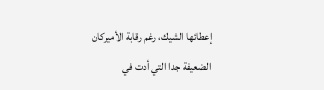إعطائها الشيك، رغم رقابة الأميركان الضعيفة جدا التي أدت في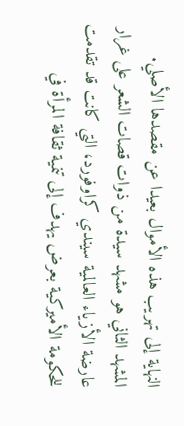النهاية إلى تهريب هذه الأموال بعيدا عن مقصدها الأصلي.
المشهد الثاني هو مشهد سيدة من ذوات قصات الشعر على غرار عارضة الأزياء العالمية سيندي كراوفورد، التي كانت قد تقدمت للحكومة الأميركية بعرض يهدف إلى تنمية ثقافة المرأة في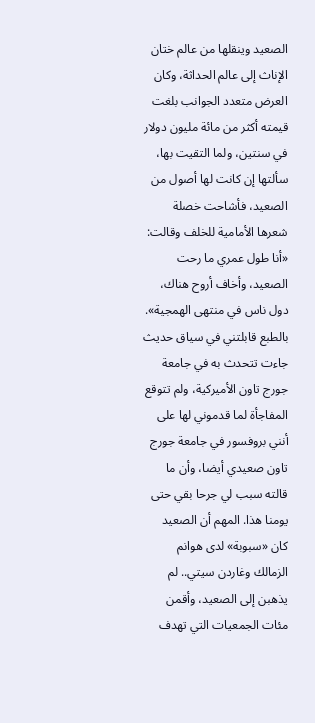الصعيد وينقلها من عالم ختان الإناث إلى عالم الحداثة، وكان العرض متعدد الجوانب بلغت قيمته أكثر من مائة مليون دولار في سنتين، ولما التقيت بها، سألتها إن كانت لها أصول من الصعيد، فأشاحت خصلة شعرها الأمامية للخلف وقالت: «أنا طول عمري ما رحت الصعيد، وأخاف أروح هناك، دول ناس في منتهى الهمجية». بالطبع قابلتني في سياق حديث جاءت تتحدث به في جامعة جورج تاون الأميركية، ولم تتوقع المفاجأة لما قدموني لها على أنني بروفسور في جامعة جورج تاون صعيدي أيضا، وأن ما قالته سبب لي جرحا بقي حتى يومنا هذا. المهم أن الصعيد كان «سبوبة» لدى هوانم الزمالك وغاردن سيتي.. لم يذهبن إلى الصعيد، وأقمن مئات الجمعيات التي تهدف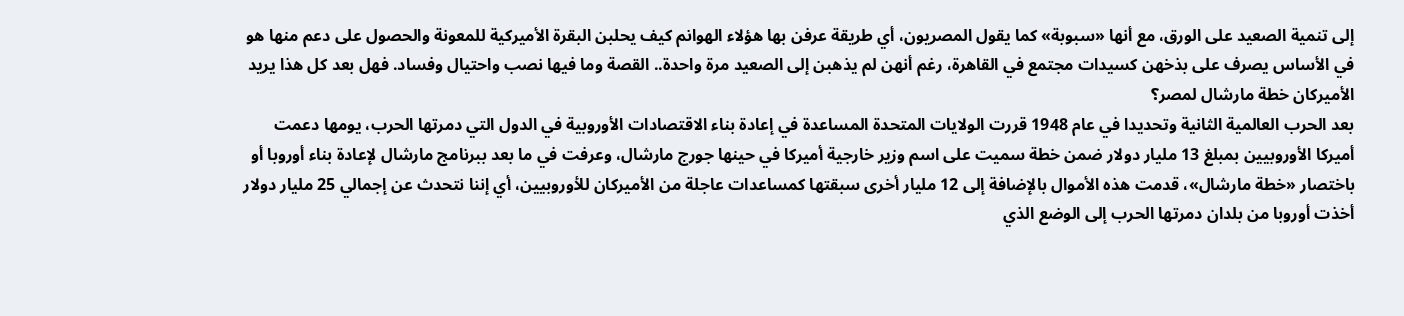إلى تنمية الصعيد على الورق، مع أنها «سبوبة» كما يقول المصريون، أي طريقة عرفن بها هؤلاء الهوانم كيف يحلبن البقرة الأميركية للمعونة والحصول على دعم منها هو في الأساس يصرف على بذخهن كسيدات مجتمع في القاهرة، رغم أنهن لم يذهبن إلى الصعيد مرة واحدة.. القصة وما فيها نصب واحتيال وفساد. فهل بعد كل هذا يريد الأميركان خطة مارشال لمصر؟
بعد الحرب العالمية الثانية وتحديدا في عام 1948 قررت الولايات المتحدة المساعدة في إعادة بناء الاقتصادات الأوروبية في الدول التي دمرتها الحرب، يومها دعمت أميركا الأوروبيين بمبلغ 13 مليار دولار ضمن خطة سميت على اسم وزير خارجية أميركا في حينها جورج مارشال، وعرفت في ما بعد ببرنامج مارشال لإعادة بناء أوروبا أو باختصار «خطة مارشال»، قدمت هذه الأموال بالإضافة إلى 12 مليار أخرى سبقتها كمساعدات عاجلة من الأميركان للأوروبيين، أي إننا نتحدث عن إجمالي 25 مليار دولار أخذت أوروبا من بلدان دمرتها الحرب إلى الوضع الذي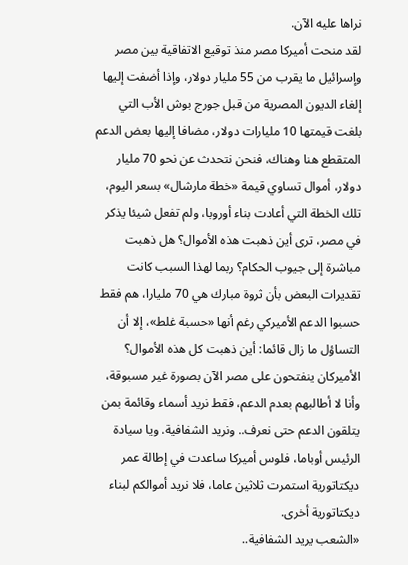نراها عليه الآن.
لقد منحت أميركا مصر منذ توقيع الاتفاقية بين مصر وإسرائيل ما يقرب من 55 مليار دولار، وإذا أضفت إليها إلغاء الديون المصرية من قبل جورج بوش الأب التي بلغت قيمتها 10 مليارات دولار، مضافا إليها بعض الدعم المتقطع هنا وهناك، فنحن نتحدث عن نحو 70 مليار دولار، أموال تساوي قيمة «خطة مارشال» بسعر اليوم، تلك الخطة التي أعادت بناء أوروبا، ولم تفعل شيئا يذكر في مصر، ترى أين ذهبت هذه الأموال؟ هل ذهبت مباشرة إلى جيوب الحكام؟ ربما لهذا السبب كانت تقديرات البعض بأن ثروة مبارك هي 70 مليارا، هم فقط حسبوا الدعم الأميركي رغم أنها «حسبة غلط»، إلا أن التساؤل ما زال قائما: أين ذهبت كل هذه الأموال؟
الأميركان ينفتحون على مصر الآن بصورة غير مسبوقة، وأنا لا أطالبهم بعدم الدعم، فقط نريد أسماء وقائمة بمن يتلقون الدعم حتى نعرف.. ونريد الشفافية. ويا سيادة الرئيس أوباما، فلوس أميركا ساعدت في إطالة عمر ديكتاتورية استمرت ثلاثين عاما، فلا نريد أموالكم لبناء ديكتاتورية أخرى.
«الشعب يريد الشفافية..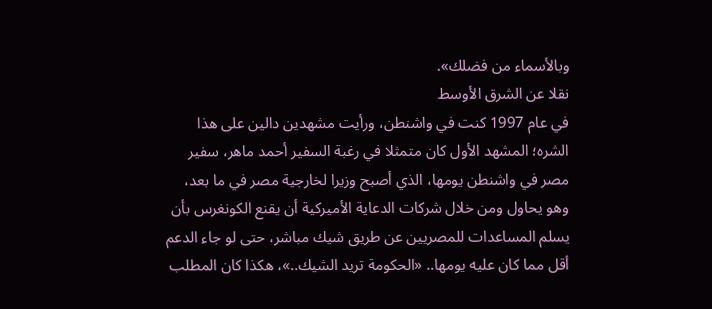وبالأسماء من فضلك».
نقلا عن الشرق الأوسط
في عام 1997 كنت في واشنطن، ورأيت مشهدين دالين على هذا الشره؛ المشهد الأول كان متمثلا في رغبة السفير أحمد ماهر، سفير مصر في واشنطن يومها، الذي أصبح وزيرا لخارجية مصر في ما بعد، وهو يحاول ومن خلال شركات الدعاية الأميركية أن يقنع الكونغرس بأن يسلم المساعدات للمصريين عن طريق شيك مباشر، حتى لو جاء الدعم أقل مما كان عليه يومها.. «الحكومة تريد الشيك..»، هكذا كان المطلب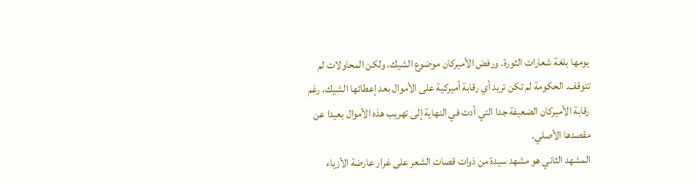يومها بلغة شعارات الثورة. ورفض الأميركان موضوع الشيك، ولكن المحاولات لم تتوقف. الحكومة لم تكن تريد أي رقابة أميركية على الأموال بعد إعطائها الشيك، رغم رقابة الأميركان الضعيفة جدا التي أدت في النهاية إلى تهريب هذه الأموال بعيدا عن مقصدها الأصلي.
المشهد الثاني هو مشهد سيدة من ذوات قصات الشعر على غرار عارضة الأزياء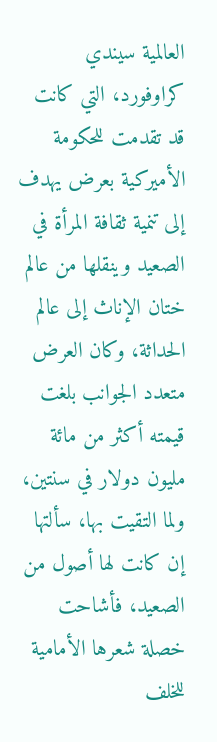العالمية سيندي كراوفورد، التي كانت قد تقدمت للحكومة الأميركية بعرض يهدف إلى تنمية ثقافة المرأة في الصعيد وينقلها من عالم ختان الإناث إلى عالم الحداثة، وكان العرض متعدد الجوانب بلغت قيمته أكثر من مائة مليون دولار في سنتين، ولما التقيت بها، سألتها إن كانت لها أصول من الصعيد، فأشاحت خصلة شعرها الأمامية للخلف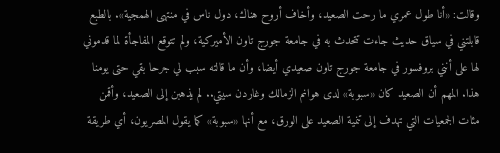وقالت: «أنا طول عمري ما رحت الصعيد، وأخاف أروح هناك، دول ناس في منتهى الهمجية». بالطبع قابلتني في سياق حديث جاءت تتحدث به في جامعة جورج تاون الأميركية، ولم تتوقع المفاجأة لما قدموني لها على أنني بروفسور في جامعة جورج تاون صعيدي أيضا، وأن ما قالته سبب لي جرحا بقي حتى يومنا هذا. المهم أن الصعيد كان «سبوبة» لدى هوانم الزمالك وغاردن سيتي.. لم يذهبن إلى الصعيد، وأقمن مئات الجمعيات التي تهدف إلى تنمية الصعيد على الورق، مع أنها «سبوبة» كما يقول المصريون، أي طريقة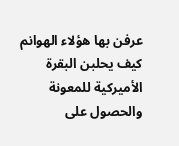عرفن بها هؤلاء الهوانم كيف يحلبن البقرة الأميركية للمعونة والحصول على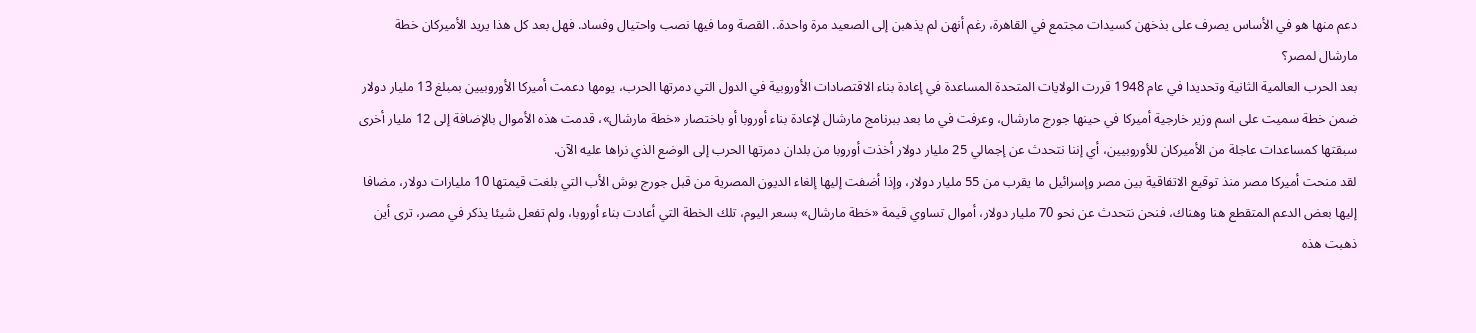دعم منها هو في الأساس يصرف على بذخهن كسيدات مجتمع في القاهرة، رغم أنهن لم يذهبن إلى الصعيد مرة واحدة.. القصة وما فيها نصب واحتيال وفساد. فهل بعد كل هذا يريد الأميركان خطة مارشال لمصر؟
بعد الحرب العالمية الثانية وتحديدا في عام 1948 قررت الولايات المتحدة المساعدة في إعادة بناء الاقتصادات الأوروبية في الدول التي دمرتها الحرب، يومها دعمت أميركا الأوروبيين بمبلغ 13 مليار دولار ضمن خطة سميت على اسم وزير خارجية أميركا في حينها جورج مارشال، وعرفت في ما بعد ببرنامج مارشال لإعادة بناء أوروبا أو باختصار «خطة مارشال»، قدمت هذه الأموال بالإضافة إلى 12 مليار أخرى سبقتها كمساعدات عاجلة من الأميركان للأوروبيين، أي إننا نتحدث عن إجمالي 25 مليار دولار أخذت أوروبا من بلدان دمرتها الحرب إلى الوضع الذي نراها عليه الآن.
لقد منحت أميركا مصر منذ توقيع الاتفاقية بين مصر وإسرائيل ما يقرب من 55 مليار دولار، وإذا أضفت إليها إلغاء الديون المصرية من قبل جورج بوش الأب التي بلغت قيمتها 10 مليارات دولار، مضافا إليها بعض الدعم المتقطع هنا وهناك، فنحن نتحدث عن نحو 70 مليار دولار، أموال تساوي قيمة «خطة مارشال» بسعر اليوم، تلك الخطة التي أعادت بناء أوروبا، ولم تفعل شيئا يذكر في مصر، ترى أين ذهبت هذه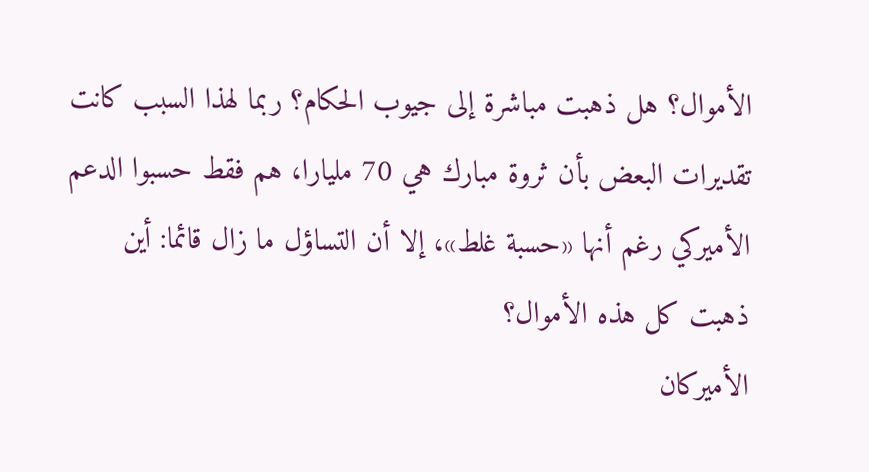الأموال؟ هل ذهبت مباشرة إلى جيوب الحكام؟ ربما لهذا السبب كانت تقديرات البعض بأن ثروة مبارك هي 70 مليارا، هم فقط حسبوا الدعم الأميركي رغم أنها «حسبة غلط»، إلا أن التساؤل ما زال قائما: أين ذهبت كل هذه الأموال؟
الأميركان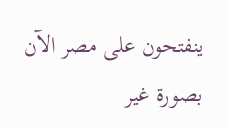ينفتحون على مصر الآن بصورة غير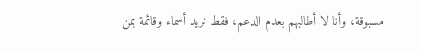مسبوقة، وأنا لا أطالبهم بعدم الدعم، فقط نريد أسماء وقائمة بمن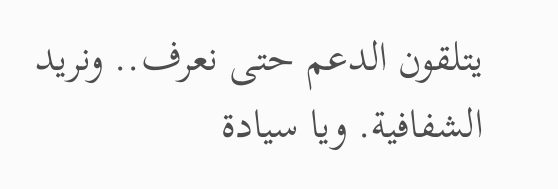يتلقون الدعم حتى نعرف.. ونريد الشفافية. ويا سيادة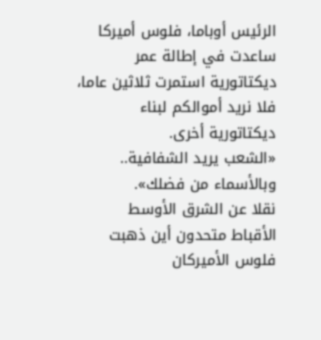الرئيس أوباما، فلوس أميركا ساعدت في إطالة عمر ديكتاتورية استمرت ثلاثين عاما، فلا نريد أموالكم لبناء ديكتاتورية أخرى.
«الشعب يريد الشفافية.. وبالأسماء من فضلك».
نقلا عن الشرق الأوسط
الأقباط متحدون أين ذهبت فلوس الأميركان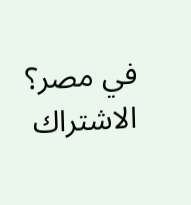في مصر؟
الاشتراك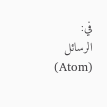في:
الرسائل (Atom)